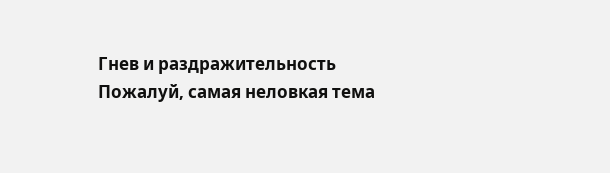Гнев и раздражительность
Пожалуй, самая неловкая тема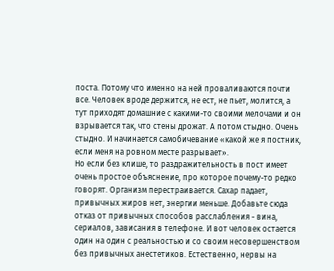поста. Потому что именно на ней проваливаются почти все. Человек вроде держится, не ест, не пьет, молится, а тут приходят домашние с какими-то своими мелочами и он взрывается так, что стены дрожат. А потом стыдно. Очень стыдно. И начинается самобичевание «какой же я постник, если меня на ровном месте разрывает».
Но если без клише, то раздражительность в пост имеет очень простое объяснение, про которое почему-то редко говорят. Организм перестраивается. Сахар падает, привычных жиров нет, энергии меньше. Добавьте сюда отказ от привычных способов расслабления - вина, сериалов, зависания в телефоне. И вот человек остается один на один с реальностью и со своим несовершенством без привычных анестетиков. Естественно, нервы на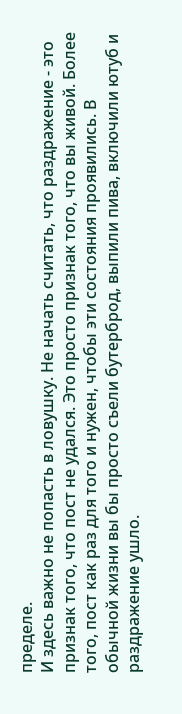пределе.
И здесь важно не попасть в ловушку. Не начать считать, что раздражение - это признак того, что пост не удался. Это просто признак того, что вы живой. Более того, пост как раз для того и нужен, чтобы эти состояния проявились. В обычной жизни вы бы просто съели бутерброд, выпили пива, включили ютуб и раздражение ушло.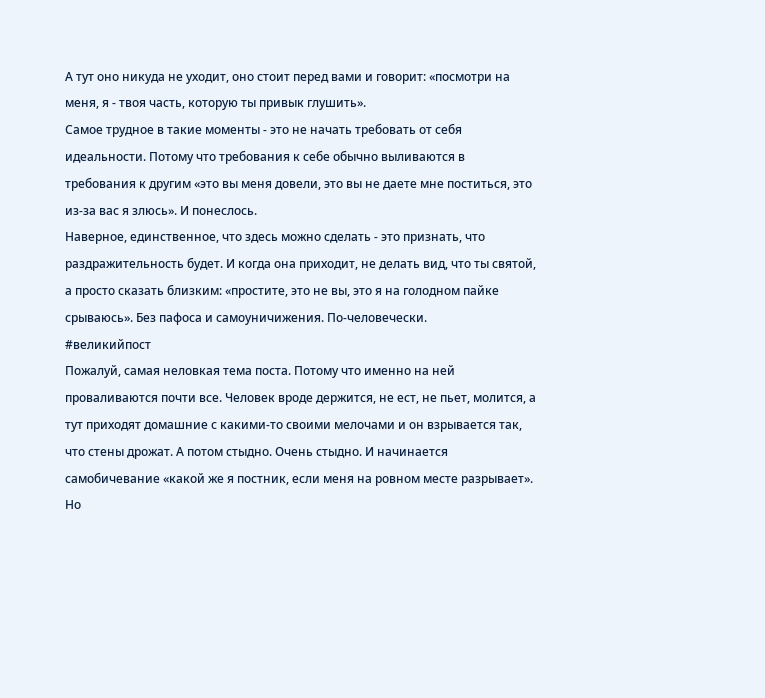А тут оно никуда не уходит, оно стоит перед вами и говорит: «посмотри на меня, я - твоя часть, которую ты привык глушить».
Самое трудное в такие моменты - это не начать требовать от себя идеальности. Потому что требования к себе обычно выливаются в требования к другим «это вы меня довели, это вы не даете мне поститься, это из-за вас я злюсь». И понеслось.
Наверное, единственное, что здесь можно сделать - это признать, что раздражительность будет. И когда она приходит, не делать вид, что ты святой, а просто сказать близким: «простите, это не вы, это я на голодном пайке срываюсь». Без пафоса и самоуничижения. По-человечески.
#великийпост
Пожалуй, самая неловкая тема поста. Потому что именно на ней проваливаются почти все. Человек вроде держится, не ест, не пьет, молится, а тут приходят домашние с какими-то своими мелочами и он взрывается так, что стены дрожат. А потом стыдно. Очень стыдно. И начинается самобичевание «какой же я постник, если меня на ровном месте разрывает».
Но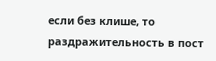если без клише, то раздражительность в пост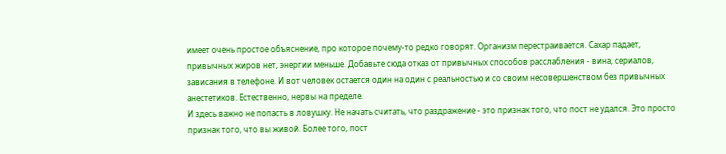имеет очень простое объяснение, про которое почему-то редко говорят. Организм перестраивается. Сахар падает, привычных жиров нет, энергии меньше. Добавьте сюда отказ от привычных способов расслабления - вина, сериалов, зависания в телефоне. И вот человек остается один на один с реальностью и со своим несовершенством без привычных анестетиков. Естественно, нервы на пределе.
И здесь важно не попасть в ловушку. Не начать считать, что раздражение - это признак того, что пост не удался. Это просто признак того, что вы живой. Более того, пост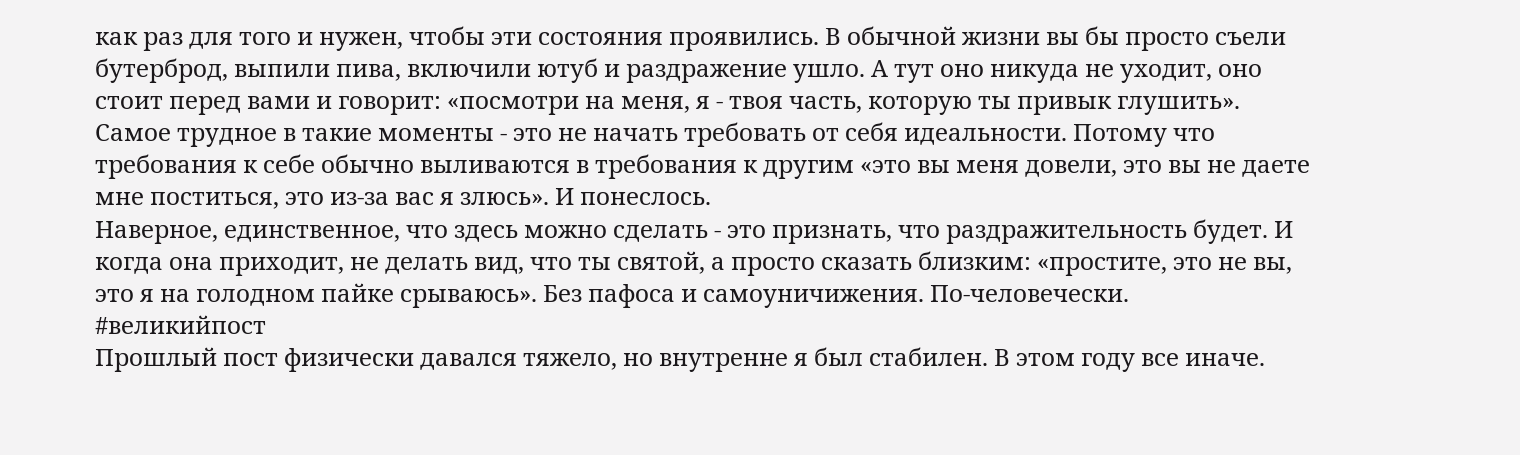как раз для того и нужен, чтобы эти состояния проявились. В обычной жизни вы бы просто съели бутерброд, выпили пива, включили ютуб и раздражение ушло. А тут оно никуда не уходит, оно стоит перед вами и говорит: «посмотри на меня, я - твоя часть, которую ты привык глушить».
Самое трудное в такие моменты - это не начать требовать от себя идеальности. Потому что требования к себе обычно выливаются в требования к другим «это вы меня довели, это вы не даете мне поститься, это из-за вас я злюсь». И понеслось.
Наверное, единственное, что здесь можно сделать - это признать, что раздражительность будет. И когда она приходит, не делать вид, что ты святой, а просто сказать близким: «простите, это не вы, это я на голодном пайке срываюсь». Без пафоса и самоуничижения. По-человечески.
#великийпост
Прошлый пост физически давался тяжело, но внутренне я был стабилен. В этом году все иначе.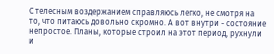С телесным воздержанием справляюсь легко, не смотря на то, что питаюсь довольно скромно. А вот внутри - состояние непростое. Планы, которые строил на этот период, рухнули и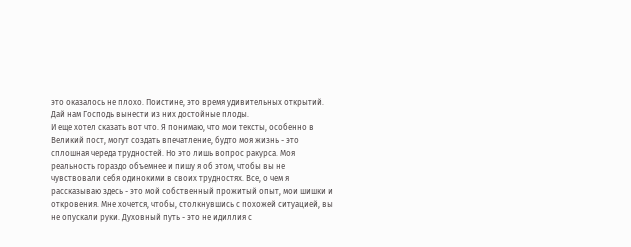это оказалось не плохо. Поистине, это время удивительных открытий. Дай нам Господь вынести из них достойные плоды.
И еще хотел сказать вот что. Я понимаю, что мои тексты, особенно в Великий пост, могут создать впечатление, будто моя жизнь - это сплошная череда трудностей. Но это лишь вопрос ракурса. Моя реальность гораздо объемнее и пишу я об этом, чтобы вы не чувствовали себя одинокими в своих трудностях. Все, о чем я рассказываю здесь - это мой собственный прожитый опыт, мои шишки и откровения. Мне хочется, чтобы, столкнувшись с похожей ситуацией, вы не опускали руки. Духовный путь - это не идиллия с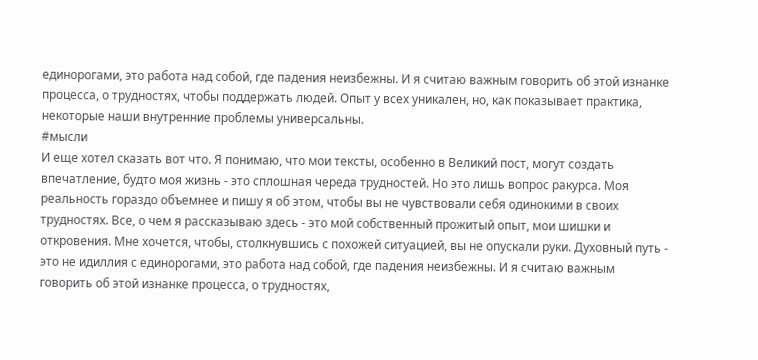единорогами, это работа над собой, где падения неизбежны. И я считаю важным говорить об этой изнанке процесса, о трудностях, чтобы поддержать людей. Опыт у всех уникален, но, как показывает практика, некоторые наши внутренние проблемы универсальны.
#мысли
И еще хотел сказать вот что. Я понимаю, что мои тексты, особенно в Великий пост, могут создать впечатление, будто моя жизнь - это сплошная череда трудностей. Но это лишь вопрос ракурса. Моя реальность гораздо объемнее и пишу я об этом, чтобы вы не чувствовали себя одинокими в своих трудностях. Все, о чем я рассказываю здесь - это мой собственный прожитый опыт, мои шишки и откровения. Мне хочется, чтобы, столкнувшись с похожей ситуацией, вы не опускали руки. Духовный путь - это не идиллия с единорогами, это работа над собой, где падения неизбежны. И я считаю важным говорить об этой изнанке процесса, о трудностях,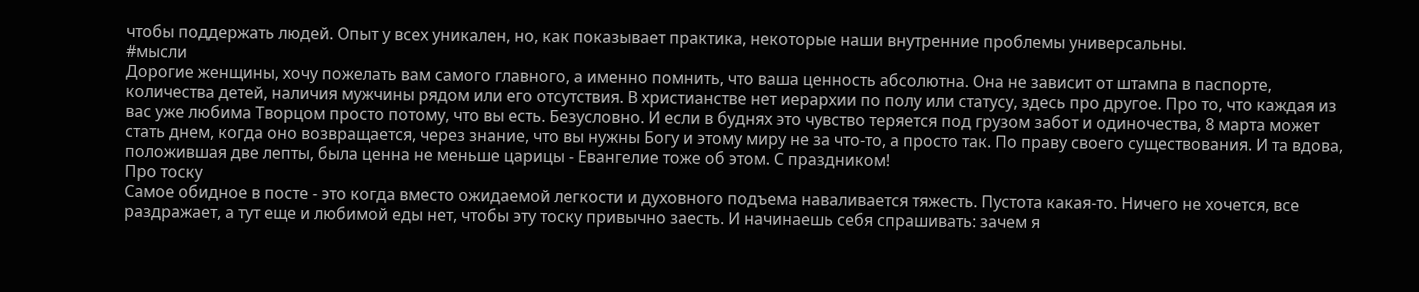чтобы поддержать людей. Опыт у всех уникален, но, как показывает практика, некоторые наши внутренние проблемы универсальны.
#мысли
Дорогие женщины, хочу пожелать вам самого главного, а именно помнить, что ваша ценность абсолютна. Она не зависит от штампа в паспорте, количества детей, наличия мужчины рядом или его отсутствия. В христианстве нет иерархии по полу или статусу, здесь про другое. Про то, что каждая из вас уже любима Творцом просто потому, что вы есть. Безусловно. И если в буднях это чувство теряется под грузом забот и одиночества, 8 марта может стать днем, когда оно возвращается, через знание, что вы нужны Богу и этому миру не за что-то, а просто так. По праву своего существования. И та вдова, положившая две лепты, была ценна не меньше царицы - Евангелие тоже об этом. С праздником!
Про тоску
Самое обидное в посте - это когда вместо ожидаемой легкости и духовного подъема наваливается тяжесть. Пустота какая-то. Ничего не хочется, все раздражает, а тут еще и любимой еды нет, чтобы эту тоску привычно заесть. И начинаешь себя спрашивать: зачем я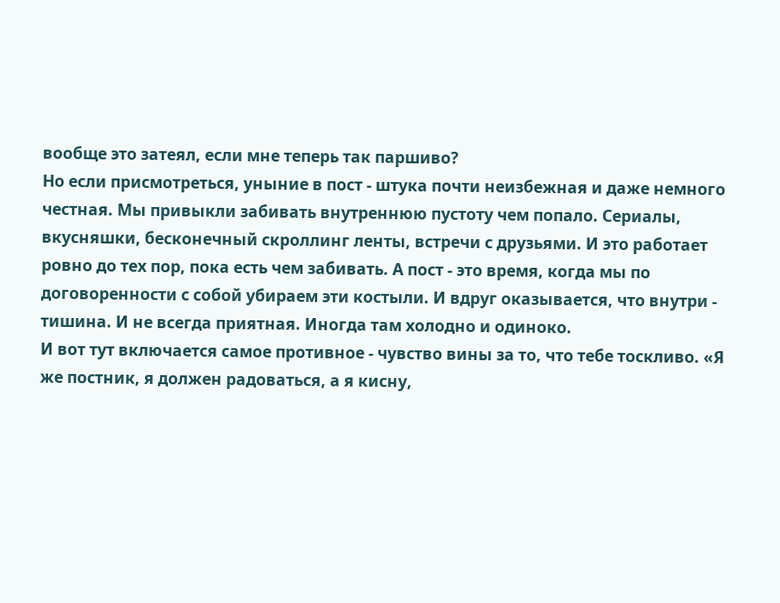вообще это затеял, если мне теперь так паршиво?
Но если присмотреться, уныние в пост - штука почти неизбежная и даже немного честная. Мы привыкли забивать внутреннюю пустоту чем попало. Сериалы, вкусняшки, бесконечный скроллинг ленты, встречи с друзьями. И это работает ровно до тех пор, пока есть чем забивать. А пост - это время, когда мы по договоренности с собой убираем эти костыли. И вдруг оказывается, что внутри - тишина. И не всегда приятная. Иногда там холодно и одиноко.
И вот тут включается самое противное - чувство вины за то, что тебе тоскливо. «Я же постник, я должен радоваться, а я кисну,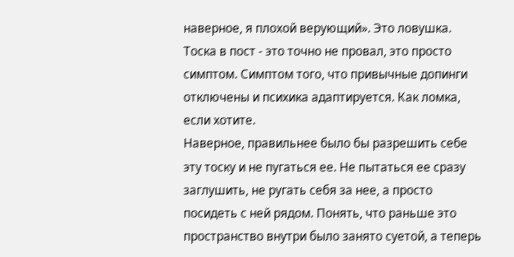наверное, я плохой верующий». Это ловушка. Тоска в пост - это точно не провал, это просто симптом. Симптом того, что привычные допинги отключены и психика адаптируется. Как ломка, если хотите.
Наверное, правильнее было бы разрешить себе эту тоску и не пугаться ее. Не пытаться ее сразу заглушить, не ругать себя за нее, а просто посидеть с ней рядом. Понять, что раньше это пространство внутри было занято суетой, а теперь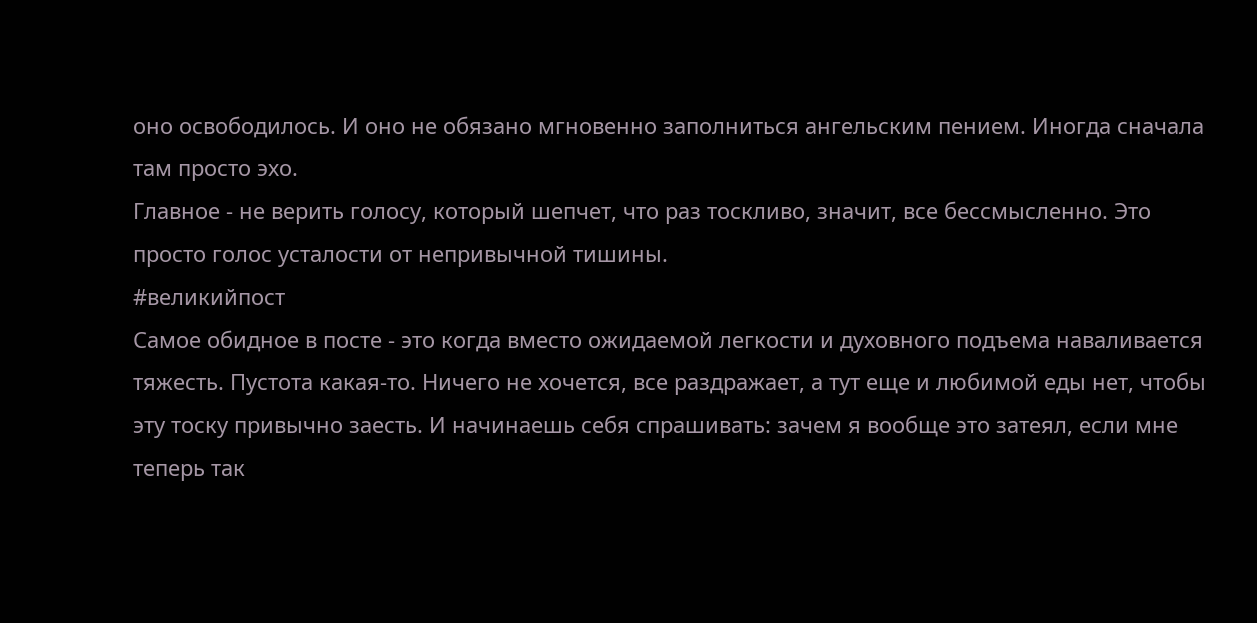оно освободилось. И оно не обязано мгновенно заполниться ангельским пением. Иногда сначала там просто эхо.
Главное - не верить голосу, который шепчет, что раз тоскливо, значит, все бессмысленно. Это просто голос усталости от непривычной тишины.
#великийпост
Самое обидное в посте - это когда вместо ожидаемой легкости и духовного подъема наваливается тяжесть. Пустота какая-то. Ничего не хочется, все раздражает, а тут еще и любимой еды нет, чтобы эту тоску привычно заесть. И начинаешь себя спрашивать: зачем я вообще это затеял, если мне теперь так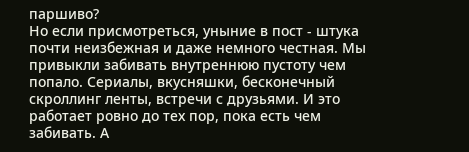паршиво?
Но если присмотреться, уныние в пост - штука почти неизбежная и даже немного честная. Мы привыкли забивать внутреннюю пустоту чем попало. Сериалы, вкусняшки, бесконечный скроллинг ленты, встречи с друзьями. И это работает ровно до тех пор, пока есть чем забивать. А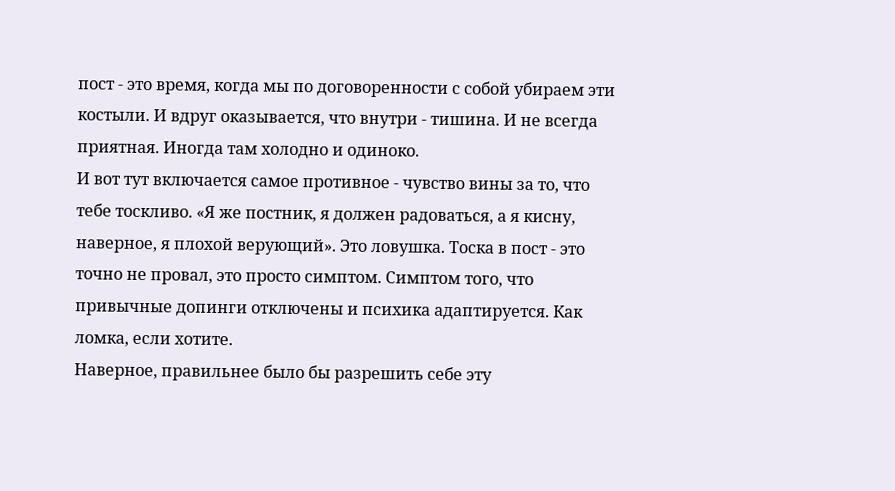пост - это время, когда мы по договоренности с собой убираем эти костыли. И вдруг оказывается, что внутри - тишина. И не всегда приятная. Иногда там холодно и одиноко.
И вот тут включается самое противное - чувство вины за то, что тебе тоскливо. «Я же постник, я должен радоваться, а я кисну, наверное, я плохой верующий». Это ловушка. Тоска в пост - это точно не провал, это просто симптом. Симптом того, что привычные допинги отключены и психика адаптируется. Как ломка, если хотите.
Наверное, правильнее было бы разрешить себе эту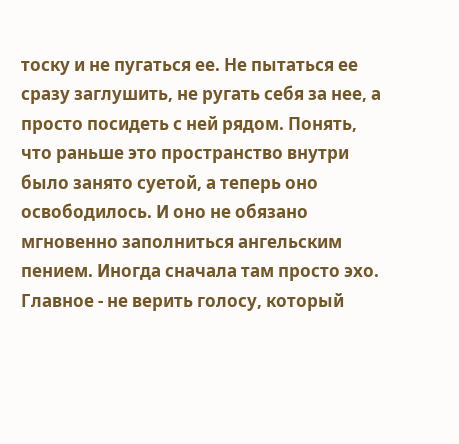тоску и не пугаться ее. Не пытаться ее сразу заглушить, не ругать себя за нее, а просто посидеть с ней рядом. Понять, что раньше это пространство внутри было занято суетой, а теперь оно освободилось. И оно не обязано мгновенно заполниться ангельским пением. Иногда сначала там просто эхо.
Главное - не верить голосу, который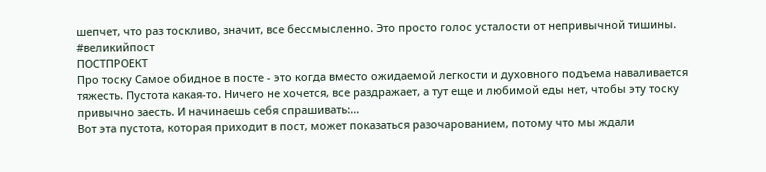шепчет, что раз тоскливо, значит, все бессмысленно. Это просто голос усталости от непривычной тишины.
#великийпост
ПОСТПРОЕКТ
Про тоску Самое обидное в посте - это когда вместо ожидаемой легкости и духовного подъема наваливается тяжесть. Пустота какая-то. Ничего не хочется, все раздражает, а тут еще и любимой еды нет, чтобы эту тоску привычно заесть. И начинаешь себя спрашивать:…
Вот эта пустота, которая приходит в пост, может показаться разочарованием, потому что мы ждали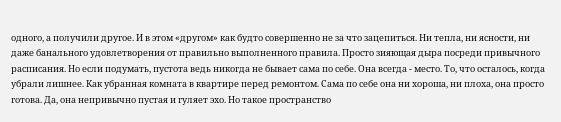одного, а получили другое. И в этом «другом» как будто совершенно не за что зацепиться. Ни тепла, ни ясности, ни даже банального удовлетворения от правильно выполненного правила. Просто зияющая дыра посреди привычного расписания. Но если подумать, пустота ведь никогда не бывает сама по себе. Она всегда - место. То, что осталось, когда убрали лишнее. Как убранная комната в квартире перед ремонтом. Сама по себе она ни хороша, ни плоха, она просто готова. Да, она непривычно пустая и гуляет эхо. Но такое пространство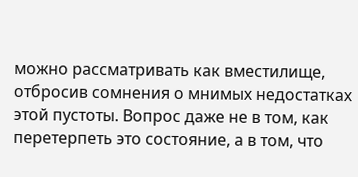можно рассматривать как вместилище, отбросив сомнения о мнимых недостатках этой пустоты. Вопрос даже не в том, как перетерпеть это состояние, а в том, что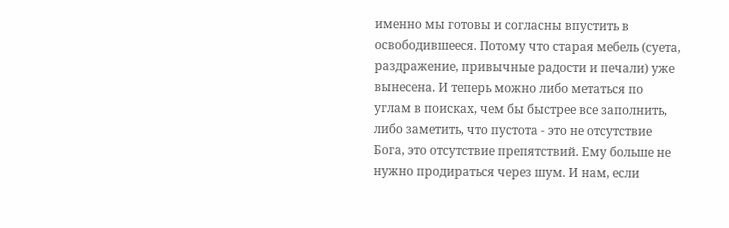именно мы готовы и согласны впустить в освободившееся. Потому что старая мебель (суета, раздражение, привычные радости и печали) уже вынесена. И теперь можно либо метаться по углам в поисках, чем бы быстрее все заполнить, либо заметить, что пустота - это не отсутствие Бога, это отсутствие препятствий. Ему больше не нужно продираться через шум. И нам, если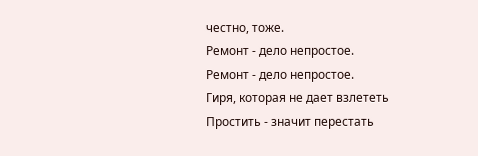честно, тоже.
Ремонт - дело непростое.
Ремонт - дело непростое.
Гиря, которая не дает взлететь
Простить - значит перестать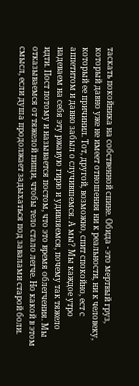таскать покойника на собственной спине. Обида - это мертвый груз, который давно уже не имеет отношения ни к реальности, ни к человеку, который ее причинил. Тот, другой, возможно, спит спокойно, ест с аппетитом и давно забыл о случившемся. А мы? Мы каждое утро надеваем на себя эту ржавую гирю и удивляемся, почему так тяжело идти. Пост потому и называется постом, что это время облегчения. Мы отказываемся от тяжелой пищи, чтобы тело стало легче. Но какой в этом смысл, если душа продолжает задыхаться под завалами старой боли.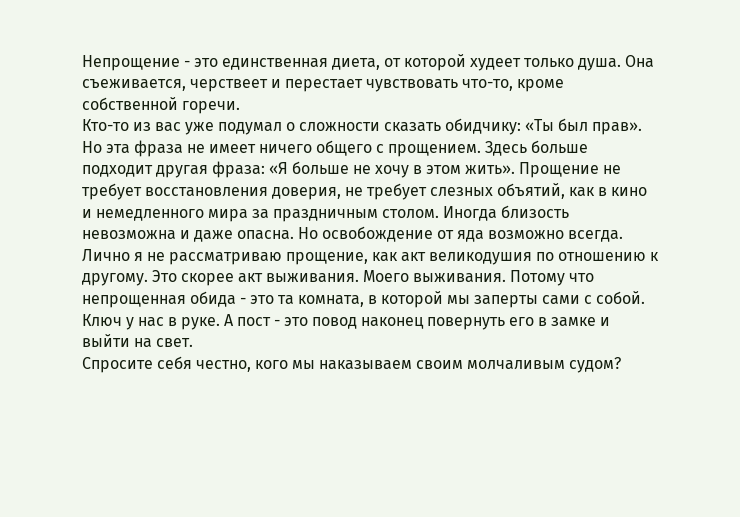Непрощение - это единственная диета, от которой худеет только душа. Она съеживается, черствеет и перестает чувствовать что-то, кроме собственной горечи.
Кто-то из вас уже подумал о сложности сказать обидчику: «Ты был прав». Но эта фраза не имеет ничего общего с прощением. Здесь больше подходит другая фраза: «Я больше не хочу в этом жить». Прощение не требует восстановления доверия, не требует слезных объятий, как в кино и немедленного мира за праздничным столом. Иногда близость невозможна и даже опасна. Но освобождение от яда возможно всегда.
Лично я не рассматриваю прощение, как акт великодушия по отношению к другому. Это скорее акт выживания. Моего выживания. Потому что непрощенная обида - это та комната, в которой мы заперты сами с собой. Ключ у нас в руке. А пост - это повод наконец повернуть его в замке и выйти на свет.
Спросите себя честно, кого мы наказываем своим молчаливым судом?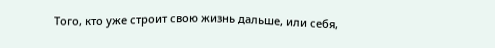Того, кто уже строит свою жизнь дальше, или себя,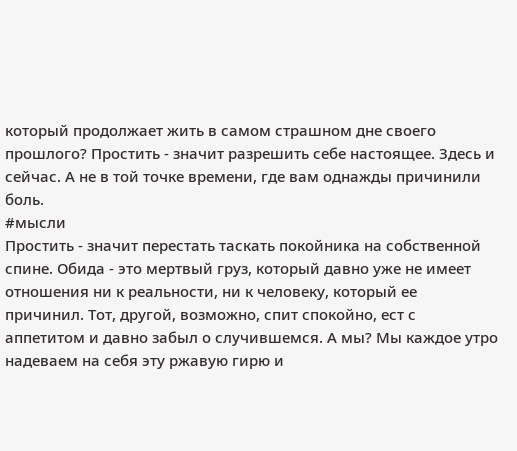который продолжает жить в самом страшном дне своего прошлого? Простить - значит разрешить себе настоящее. Здесь и сейчас. А не в той точке времени, где вам однажды причинили боль.
#мысли
Простить - значит перестать таскать покойника на собственной спине. Обида - это мертвый груз, который давно уже не имеет отношения ни к реальности, ни к человеку, который ее причинил. Тот, другой, возможно, спит спокойно, ест с аппетитом и давно забыл о случившемся. А мы? Мы каждое утро надеваем на себя эту ржавую гирю и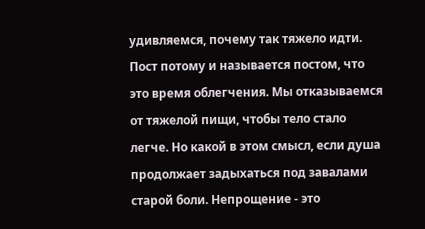удивляемся, почему так тяжело идти. Пост потому и называется постом, что это время облегчения. Мы отказываемся от тяжелой пищи, чтобы тело стало легче. Но какой в этом смысл, если душа продолжает задыхаться под завалами старой боли. Непрощение - это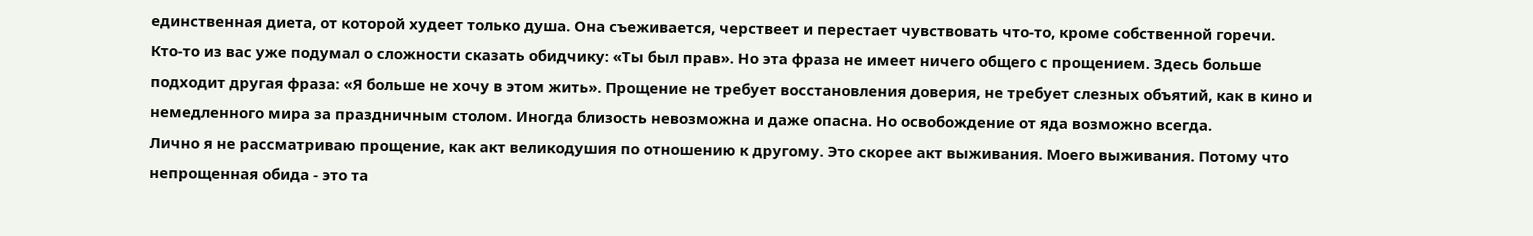единственная диета, от которой худеет только душа. Она съеживается, черствеет и перестает чувствовать что-то, кроме собственной горечи.
Кто-то из вас уже подумал о сложности сказать обидчику: «Ты был прав». Но эта фраза не имеет ничего общего с прощением. Здесь больше подходит другая фраза: «Я больше не хочу в этом жить». Прощение не требует восстановления доверия, не требует слезных объятий, как в кино и немедленного мира за праздничным столом. Иногда близость невозможна и даже опасна. Но освобождение от яда возможно всегда.
Лично я не рассматриваю прощение, как акт великодушия по отношению к другому. Это скорее акт выживания. Моего выживания. Потому что непрощенная обида - это та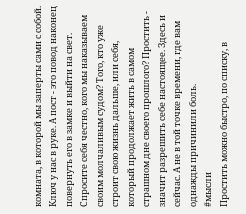комната, в которой мы заперты сами с собой. Ключ у нас в руке. А пост - это повод наконец повернуть его в замке и выйти на свет.
Спросите себя честно, кого мы наказываем своим молчаливым судом? Того, кто уже строит свою жизнь дальше, или себя, который продолжает жить в самом страшном дне своего прошлого? Простить - значит разрешить себе настоящее. Здесь и сейчас. А не в той точке времени, где вам однажды причинили боль.
#мысли
Простить можно быстро, по списку, в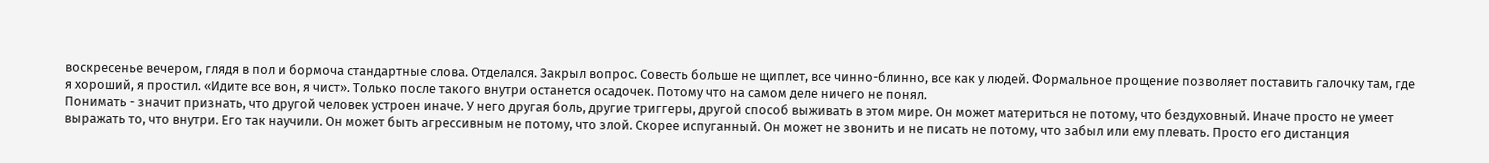воскресенье вечером, глядя в пол и бормоча стандартные слова. Отделался. Закрыл вопрос. Совесть больше не щиплет, все чинно-блинно, все как у людей. Формальное прощение позволяет поставить галочку там, где я хороший, я простил. «Идите все вон, я чист». Только после такого внутри останется осадочек. Потому что на самом деле ничего не понял.
Понимать - значит признать, что другой человек устроен иначе. У него другая боль, другие триггеры, другой способ выживать в этом мире. Он может материться не потому, что бездуховный. Иначе просто не умеет выражать то, что внутри. Его так научили. Он может быть агрессивным не потому, что злой. Скорее испуганный. Он может не звонить и не писать не потому, что забыл или ему плевать. Просто его дистанция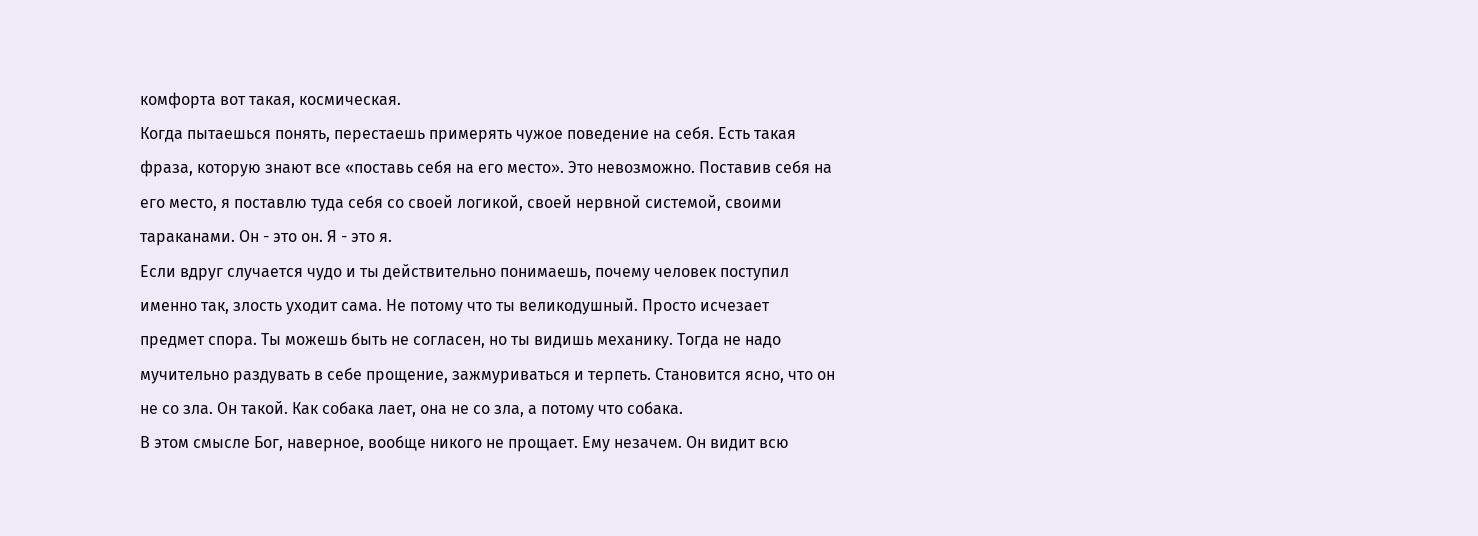комфорта вот такая, космическая.
Когда пытаешься понять, перестаешь примерять чужое поведение на себя. Есть такая фраза, которую знают все «поставь себя на его место». Это невозможно. Поставив себя на его место, я поставлю туда себя со своей логикой, своей нервной системой, своими тараканами. Он - это он. Я - это я.
Если вдруг случается чудо и ты действительно понимаешь, почему человек поступил именно так, злость уходит сама. Не потому что ты великодушный. Просто исчезает предмет спора. Ты можешь быть не согласен, но ты видишь механику. Тогда не надо мучительно раздувать в себе прощение, зажмуриваться и терпеть. Становится ясно, что он не со зла. Он такой. Как собака лает, она не со зла, а потому что собака.
В этом смысле Бог, наверное, вообще никого не прощает. Ему незачем. Он видит всю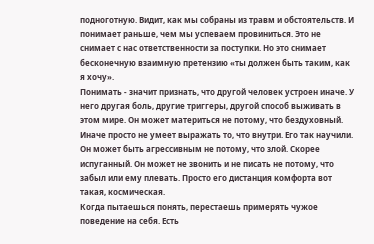подноготную. Видит, как мы собраны из травм и обстоятельств. И понимает раньше, чем мы успеваем провиниться. Это не снимает с нас ответственности за поступки. Но это снимает бесконечную взаимную претензию «ты должен быть таким, как я хочу».
Понимать - значит признать, что другой человек устроен иначе. У него другая боль, другие триггеры, другой способ выживать в этом мире. Он может материться не потому, что бездуховный. Иначе просто не умеет выражать то, что внутри. Его так научили. Он может быть агрессивным не потому, что злой. Скорее испуганный. Он может не звонить и не писать не потому, что забыл или ему плевать. Просто его дистанция комфорта вот такая, космическая.
Когда пытаешься понять, перестаешь примерять чужое поведение на себя. Есть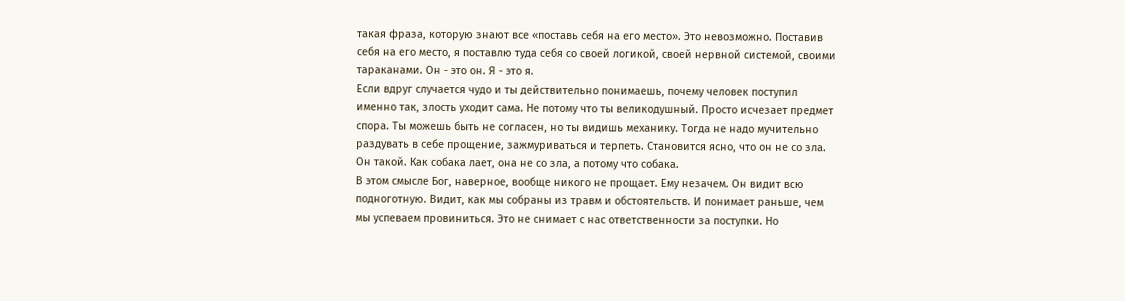такая фраза, которую знают все «поставь себя на его место». Это невозможно. Поставив себя на его место, я поставлю туда себя со своей логикой, своей нервной системой, своими тараканами. Он - это он. Я - это я.
Если вдруг случается чудо и ты действительно понимаешь, почему человек поступил именно так, злость уходит сама. Не потому что ты великодушный. Просто исчезает предмет спора. Ты можешь быть не согласен, но ты видишь механику. Тогда не надо мучительно раздувать в себе прощение, зажмуриваться и терпеть. Становится ясно, что он не со зла. Он такой. Как собака лает, она не со зла, а потому что собака.
В этом смысле Бог, наверное, вообще никого не прощает. Ему незачем. Он видит всю подноготную. Видит, как мы собраны из травм и обстоятельств. И понимает раньше, чем мы успеваем провиниться. Это не снимает с нас ответственности за поступки. Но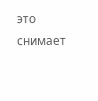это снимает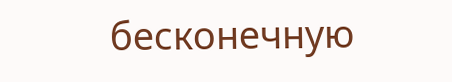бесконечную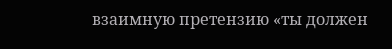взаимную претензию «ты должен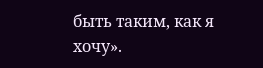быть таким, как я хочу».